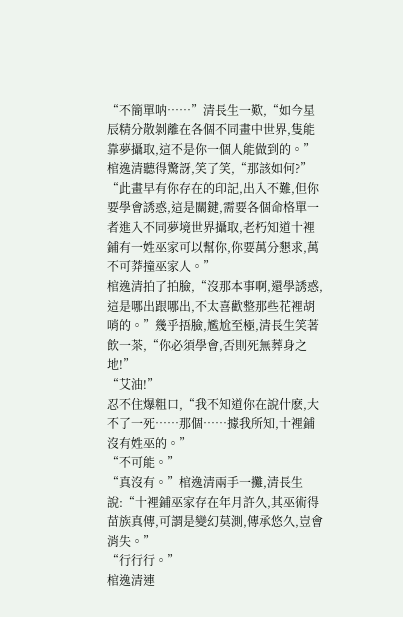“不簡單呐……”清長生一歎,“如今星辰精分散剝離在各個不同畫中世界,隻能靠夢攝取,這不是你一個人能做到的。”棺逸清聽得驚訝,笑了笑,“那該如何?”
“此畫早有你存在的印記,出入不難,但你要學會誘惑,這是關鍵,需要各個命格單一者進入不同夢境世界攝取,老朽知道十裡鋪有一姓巫家可以幫你,你要萬分懇求,萬不可莽撞巫家人。”
棺逸清拍了拍臉,“沒那本事啊,還學誘惑,這是哪出跟哪出,不太喜歡整那些花裡胡哨的。”幾乎捂臉,尷尬至極,清長生笑著飲一茶,“你必須學會,否則死無葬身之地!”
“艾油!”
忍不住爆粗口,“我不知道你在說什麽,大不了一死……那個……據我所知,十裡鋪沒有姓巫的。”
“不可能。”
“真沒有。”棺逸清兩手一攤,清長生說:“十裡鋪巫家存在年月許久,其巫術得苗族真傳,可謂是變幻莫測,傳承悠久,豈會消失。”
“行行行。”
棺逸清連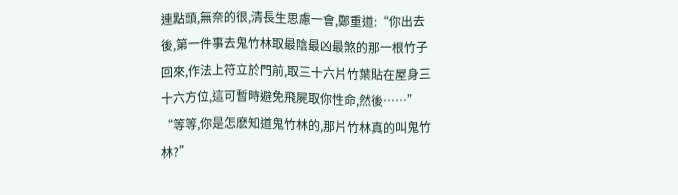連點頭,無奈的很,清長生思慮一會,鄭重道:“你出去後,第一件事去鬼竹林取最陰最凶最煞的那一根竹子回來,作法上符立於門前,取三十六片竹葉貼在屋身三十六方位,這可暫時避免飛屍取你性命,然後……”
“等等,你是怎麽知道鬼竹林的,那片竹林真的叫鬼竹林?”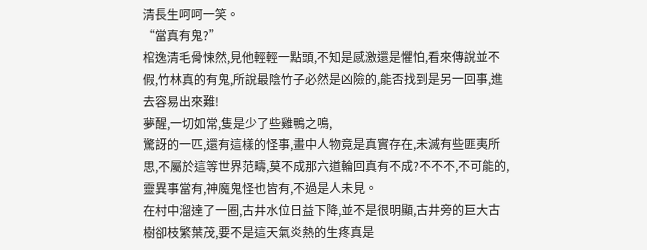清長生呵呵一笑。
“當真有鬼?”
棺逸清毛骨悚然,見他輕輕一點頭,不知是感激還是懼怕,看來傳說並不假,竹林真的有鬼,所說最陰竹子必然是凶險的,能否找到是另一回事,進去容易出來難!
夢醒,一切如常,隻是少了些雞鴨之鳴,
驚訝的一匹,還有這樣的怪事,畫中人物竟是真實存在,未滅有些匪夷所思,不屬於這等世界范疇,莫不成那六道輪回真有不成?不不不,不可能的,靈異事當有,神魔鬼怪也皆有,不過是人未見。
在村中溜達了一圈,古井水位日益下降,並不是很明顯,古井旁的巨大古樹卻枝繁葉茂,要不是這天氣炎熱的生疼真是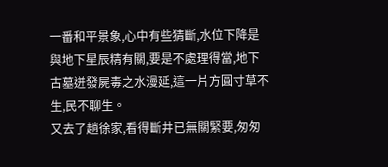一番和平景象,心中有些猜斷,水位下降是與地下星辰精有關,要是不處理得當,地下古墓迸發屍毒之水漫延,這一片方圓寸草不生,民不聊生。
又去了趟徐家,看得斷井已無關緊要,匆匆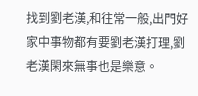找到劉老漢,和往常一般,出門好家中事物都有要劉老漢打理,劉老漢閑來無事也是樂意。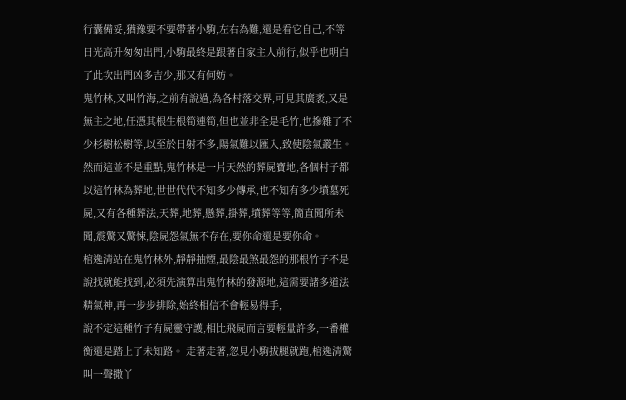行囊備妥,猶豫要不要帶著小駒,左右為難,還是看它自己,不等日光高升匆匆出門,小駒最終是跟著自家主人前行,似乎也明白了此次出門凶多吉少,那又有何妨。
鬼竹林,又叫竹海,之前有說過,為各村落交界,可見其廣袤,又是無主之地,任憑其根生根筍連筍,但也並非全是毛竹,也摻雜了不少杉樹松樹等,以至於日射不多,陽氣難以匯入,致使陰氣叢生。
然而這並不是重點,鬼竹林是一片天然的葬屍寶地,各個村子都以這竹林為葬地,世世代代不知多少傳承,也不知有多少墳墓死屍,又有各種葬法,天葬,地葬,懸葬,掛葬,墳葬等等,簡直聞所未聞,震驚又驚悚,陰屍怨氣無不存在,要你命還是要你命。
棺逸清站在鬼竹林外,靜靜抽煙,最陰最煞最怨的那根竹子不是說找就能找到,必須先演算出鬼竹林的發源地,這需要諸多道法精氣神,再一步步排除,始終相信不會輕易得手,
說不定這種竹子有屍靈守護,相比飛屍而言要輕量許多,一番權衡還是踏上了未知路。 走著走著,忽見小駒拔腿就跑,棺逸清驚叫一聲撒丫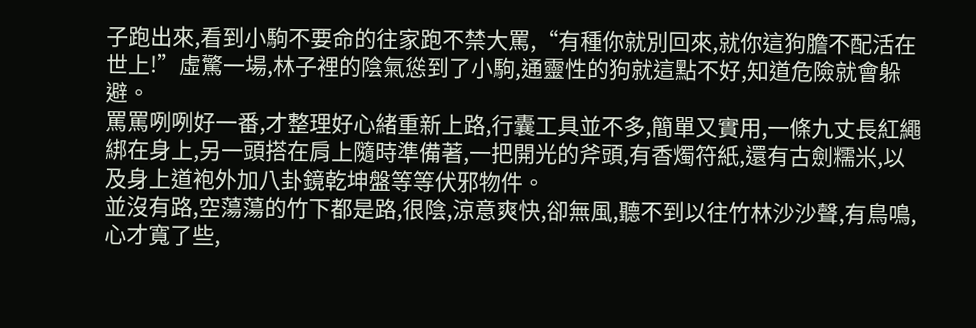子跑出來,看到小駒不要命的往家跑不禁大罵,“有種你就別回來,就你這狗膽不配活在世上!”虛驚一場,林子裡的陰氣慫到了小駒,通靈性的狗就這點不好,知道危險就會躲避。
罵罵咧咧好一番,才整理好心緒重新上路,行囊工具並不多,簡單又實用,一條九丈長紅繩綁在身上,另一頭搭在肩上隨時準備著,一把開光的斧頭,有香燭符紙,還有古劍糯米,以及身上道袍外加八卦鏡乾坤盤等等伏邪物件。
並沒有路,空蕩蕩的竹下都是路,很陰,涼意爽快,卻無風,聽不到以往竹林沙沙聲,有鳥鳴,心才寬了些,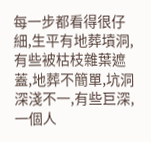每一步都看得很仔細,生平有地葬墳洞,有些被枯枝雜葉遮蓋,地葬不簡單,坑洞深淺不一,有些巨深,一個人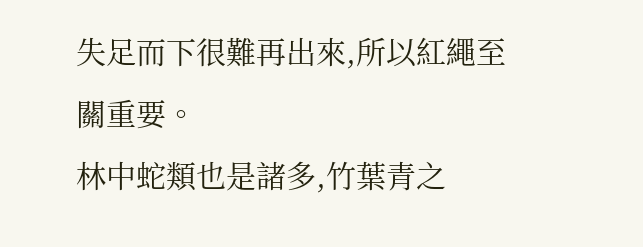失足而下很難再出來,所以紅繩至關重要。
林中蛇類也是諸多,竹葉青之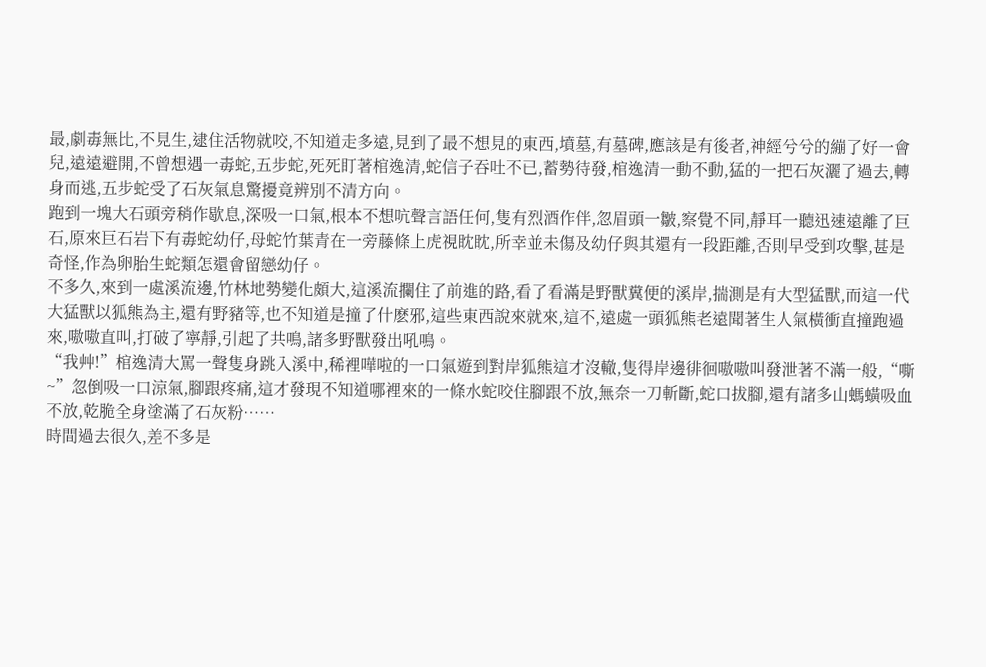最,劇毒無比,不見生,逮住活物就咬,不知道走多遠,見到了最不想見的東西,墳墓,有墓碑,應該是有後者,神經兮兮的繃了好一會兒,遠遠避開,不曾想遇一毒蛇,五步蛇,死死盯著棺逸清,蛇信子吞吐不已,蓄勢待發,棺逸清一動不動,猛的一把石灰灑了過去,轉身而逃,五步蛇受了石灰氣息驚擾竟辨別不清方向。
跑到一塊大石頭旁稍作歇息,深吸一口氣,根本不想吭聲言語任何,隻有烈酒作伴,忽眉頭一皺,察覺不同,靜耳一聽迅速遠離了巨石,原來巨石岩下有毒蛇幼仔,母蛇竹葉青在一旁藤條上虎視眈眈,所幸並未傷及幼仔與其還有一段距離,否則早受到攻擊,甚是奇怪,作為卵胎生蛇類怎還會留戀幼仔。
不多久,來到一處溪流邊,竹林地勢變化頗大,這溪流攔住了前進的路,看了看滿是野獸糞便的溪岸,揣測是有大型猛獸,而這一代大猛獸以狐熊為主,還有野豬等,也不知道是撞了什麽邪,這些東西說來就來,這不,遠處一頭狐熊老遠聞著生人氣橫衝直撞跑過來,嗷嗷直叫,打破了寧靜,引起了共鳴,諸多野獸發出吼鳴。
“我艸!”棺逸清大罵一聲隻身跳入溪中,稀裡嘩啦的一口氣遊到對岸狐熊這才沒轍,隻得岸邊徘徊嗷嗷叫發泄著不滿一般,“嘶~”忽倒吸一口涼氣,腳跟疼痛,這才發現不知道哪裡來的一條水蛇咬住腳跟不放,無奈一刀斬斷,蛇口拔腳,還有諸多山螞蟥吸血不放,乾脆全身塗滿了石灰粉……
時間過去很久,差不多是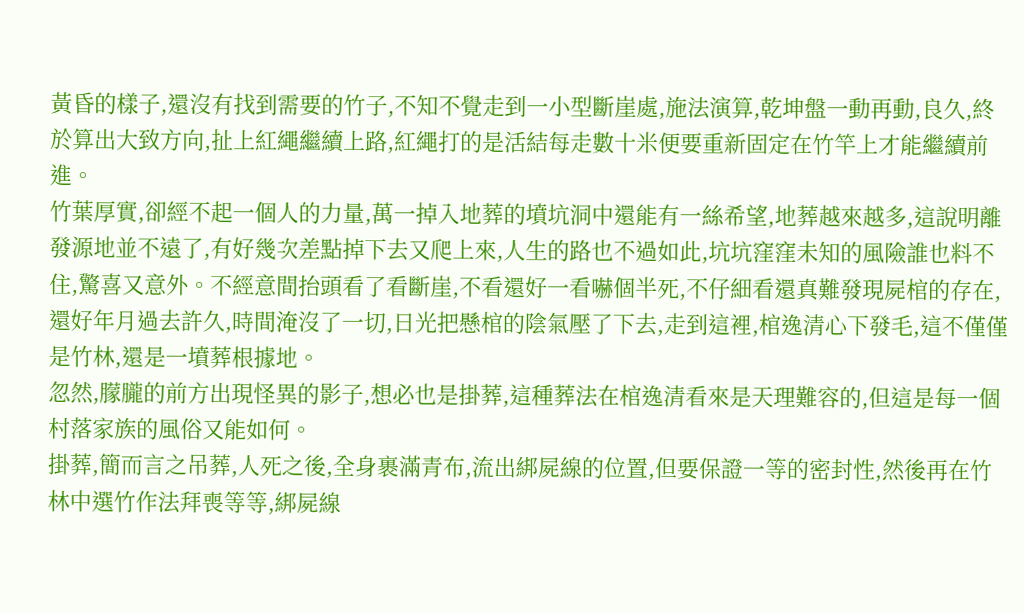黃昏的樣子,還沒有找到需要的竹子,不知不覺走到一小型斷崖處,施法演算,乾坤盤一動再動,良久,終於算出大致方向,扯上紅繩繼續上路,紅繩打的是活結每走數十米便要重新固定在竹竿上才能繼續前進。
竹葉厚實,卻經不起一個人的力量,萬一掉入地葬的墳坑洞中還能有一絲希望,地葬越來越多,這說明離發源地並不遠了,有好幾次差點掉下去又爬上來,人生的路也不過如此,坑坑窪窪未知的風險誰也料不住,驚喜又意外。不經意間抬頭看了看斷崖,不看還好一看嚇個半死,不仔細看還真難發現屍棺的存在,還好年月過去許久,時間淹沒了一切,日光把懸棺的陰氣壓了下去,走到這裡,棺逸清心下發毛,這不僅僅是竹林,還是一墳葬根據地。
忽然,朦朧的前方出現怪異的影子,想必也是掛葬,這種葬法在棺逸清看來是天理難容的,但這是每一個村落家族的風俗又能如何。
掛葬,簡而言之吊葬,人死之後,全身裹滿青布,流出綁屍線的位置,但要保證一等的密封性,然後再在竹林中選竹作法拜喪等等,綁屍線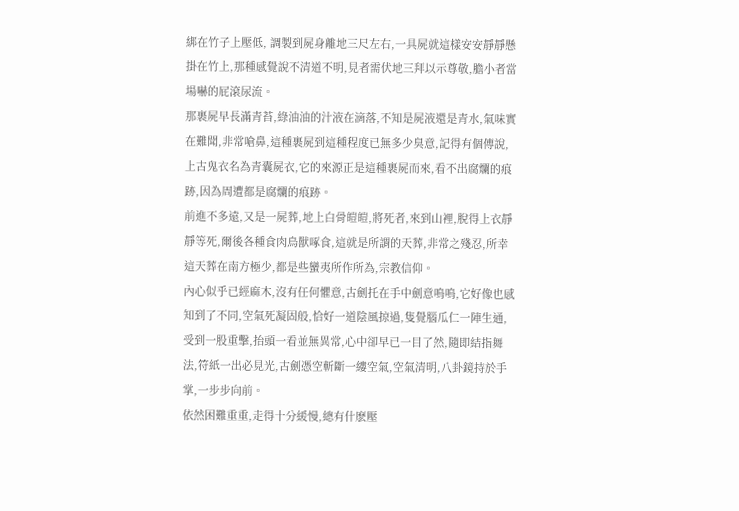綁在竹子上壓低, 調製到屍身離地三尺左右,一具屍就這樣安安靜靜懸掛在竹上,那種感覺說不清道不明,見者需伏地三拜以示尊敬,膽小者當場嚇的屁滾尿流。
那裹屍早長滿青苔,綠油油的汁液在滴落,不知是屍液還是青水,氣味實在難聞,非常嗆鼻,這種裹屍到這種程度已無多少臭意,記得有個傳說,上古鬼衣名為青囊屍衣,它的來源正是這種裹屍而來,看不出腐爛的痕跡,因為周遭都是腐爛的痕跡。
前進不多遠,又是一屍葬,地上白骨皚皚,將死者,來到山裡,脫得上衣靜靜等死,爾後各種食肉鳥獸啄食,這就是所謂的天葬,非常之殘忍,所幸這天葬在南方極少,都是些蠻夷所作所為,宗教信仰。
內心似乎已經麻木,沒有任何懼意,古劍托在手中劍意鳴鳴,它好像也感知到了不同,空氣死凝固般,恰好一道陰風掠過,隻覺腦瓜仁一陣生通,受到一股重擊,抬頭一看並無異常,心中卻早已一目了然,隨即結指舞法,符紙一出必見光,古劍憑空斬斷一縷空氣,空氣清明,八卦鏡持於手掌,一步步向前。
依然困難重重,走得十分緩慢,總有什麽壓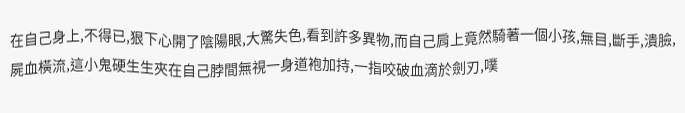在自己身上,不得已,狠下心開了陰陽眼,大驚失色,看到許多異物,而自己肩上竟然騎著一個小孩,無目,斷手,潰臉,屍血橫流,這小鬼硬生生夾在自己脖間無視一身道袍加持,一指咬破血滴於劍刃,噗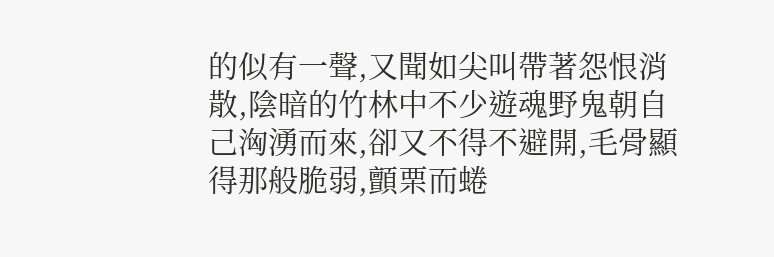的似有一聲,又聞如尖叫帶著怨恨消散,陰暗的竹林中不少遊魂野鬼朝自己洶湧而來,卻又不得不避開,毛骨顯得那般脆弱,顫栗而蜷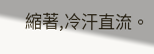縮著,冷汗直流。